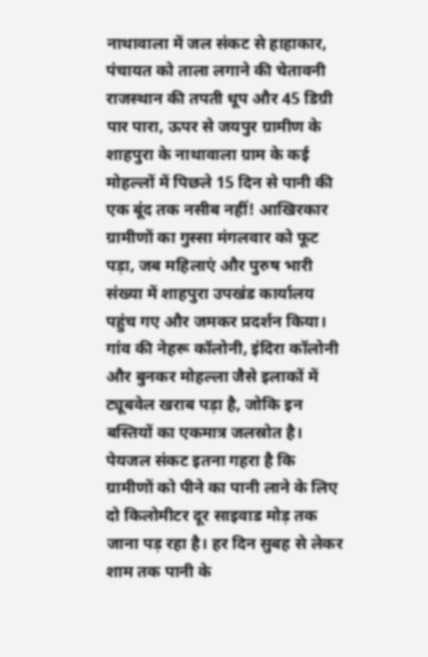नाथावाला में जल संकट से हाहाकार, पंचायत को ताला लगाने की चेतावनी
राजस्थान की तपती धूप और 45 डिग्री पार पारा, ऊपर से जयपुर ग्रामीण के शाहपुरा के नाथावाला ग्राम के कई मोहल्लों में पिछले 15 दिन से पानी की एक बूंद तक नसीब नहीं! आखिरकार ग्रामीणों का गुस्सा मंगलवार को फूट पड़ा, जब महिलाएं और पुरुष भारी संख्या में शाहपुरा उपखंड कार्यालय पहुंच गए और जमकर प्रदर्शन किया। गांव की नेहरू कॉलोनी, इंदिरा कॉलोनी और बुनकर मोहल्ला जैसे इलाकों में ट्यूबवेल खराब पड़ा है, जोकि इन बस्तियों का एकमात्र जलस्रोत है। पेयजल संकट इतना गहरा है कि ग्रामीणों को पीने का पानी लाने के लिए दो किलोमीटर दूर साइवाड मोड़ तक जाना पड़ रहा है। हर दिन सुबह से लेकर शाम तक पानी के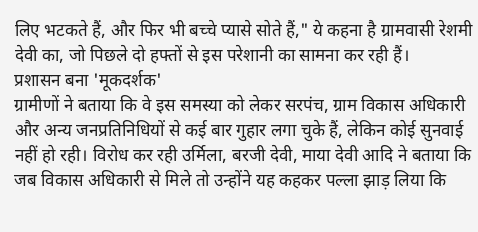लिए भटकते हैं, और फिर भी बच्चे प्यासे सोते हैं," ये कहना है ग्रामवासी रेशमी देवी का, जो पिछले दो हफ्तों से इस परेशानी का सामना कर रही हैं।
प्रशासन बना 'मूकदर्शक'
ग्रामीणों ने बताया कि वे इस समस्या को लेकर सरपंच, ग्राम विकास अधिकारी और अन्य जनप्रतिनिधियों से कई बार गुहार लगा चुके हैं, लेकिन कोई सुनवाई नहीं हो रही। विरोध कर रही उर्मिला, बरजी देवी, माया देवी आदि ने बताया कि जब विकास अधिकारी से मिले तो उन्होंने यह कहकर पल्ला झाड़ लिया कि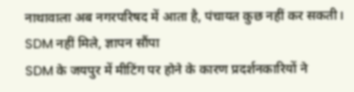नाथावाला अब नगरपरिषद में आता है, पंचायत कुछ नहीं कर सकती।
SDM नहीं मिले, ज्ञापन सौंपा
SDM के जयपुर में मीटिंग पर होने के कारण प्रदर्शनकारियों ने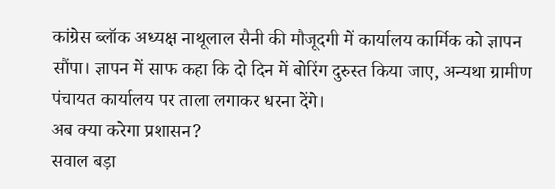कांग्रेस ब्लॉक अध्यक्ष नाथूलाल सैनी की मौजूदगी में कार्यालय कार्मिक को ज्ञापन सौंपा। ज्ञापन में साफ कहा कि दो दिन में बोरिंग दुरुस्त किया जाए, अन्यथा ग्रामीण पंचायत कार्यालय पर ताला लगाकर धरना देंगे।
अब क्या करेगा प्रशासन?
सवाल बड़ा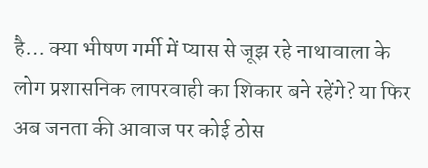है… क्या भीषण गर्मी में प्यास से जूझ रहे नाथावाला के लोग प्रशासनिक लापरवाही का शिकार बने रहेंगे? या फिर अब जनता की आवाज पर कोई ठोस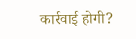कार्रवाई होगी?